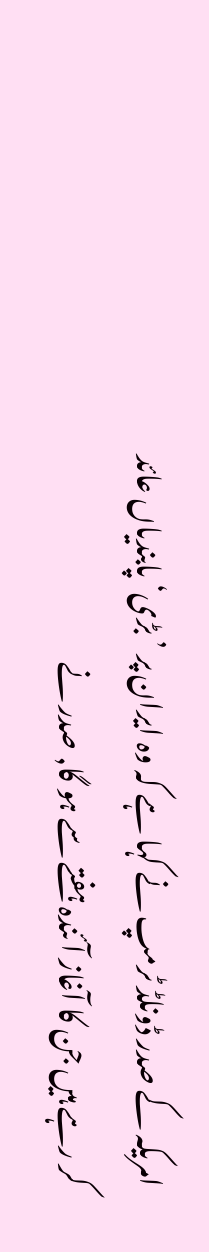امریکہ کے صدر ڈونلڈ ٹرمپ نے کہا ہے کہ وہ ایران پر ’بڑی‘ پابندیاں عائد کر رہے ہیں جن کا آغاز آئندہ ہفتے سے ہو گا, صدر نے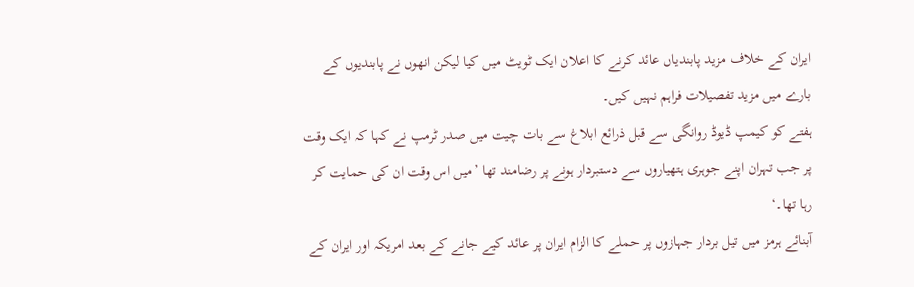ایران کے خلاف مزید پابندیاں عائد کرنے کا اعلان ایک ٹویٹ میں کیا لیکن انھوں نے پابندیوں کے بارے میں مزید تفصیلات فراہم نہیں کیں۔
ہفتے کو کیمپ ڈیوڈ روانگی سے قبل ذرائع ابلاغ سے بات چیت میں صدر ٹرمپ نے کہا کہ ایک وقت پر جب تہران اپنے جوہری ہتھیاروں سے دستبردار ہونے پر رضامند تھا ’میں اس وقت ان کی حمایت کر رہا تھا۔‘
آبنائے ہرمز میں تیل بردار جہازوں پر حملے کا الزام ایران پر عائد کیے جانے کے بعد امریکہ اور ایران کے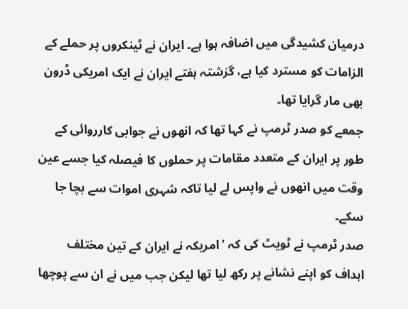درمیان کشیدگی میں اضافہ ہوا ہے۔ ایران نے ٹینکروں پر حملے کے الزامات کو مسترد کیا ہے، گزشتہ ہفتے ایران نے ایک امریکی ڈرون بھی مار گرایا تھا۔
جمعے کو صدر ٹرمپ نے کہا تھا کہ انھوں نے جوابی کارروائی کے طور پر ایران کے متعدد مقامات پر حملوں کا فیصلہ کیا جسے عین وقت میں انھوں نے واپس لے لیا تاکہ شہری اموات سے بچا جا سکے۔
صدر ٹرمپ نے ٹویٹ کی کہ ’امریکہ نے ایران کے تین مختلف اہداف کو اپنے نشانے پر رکھ لیا تھا لیکن جب میں نے ان سے پوچھا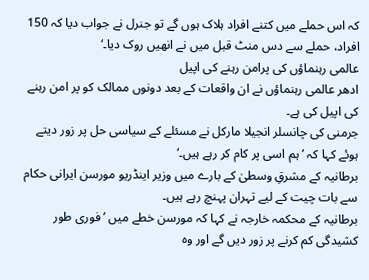کہ اس حملے میں کتنے افراد ہلاک ہوں گے تو جنرل نے جواب دیا کہ 150 افراد، حملے سے دس منٹ قبل میں نے انھیں روک دیا۔‘
عالمی رہنماؤں کی پرامن رہنے کی اپیل
ادھر عالمی رہنماؤں نے ان واقعات کے بعد دونوں ممالک کو پر امن رہنے کی اپیل کی ہے۔
جرمنی کی چانسلر انجیلا مارکل نے مسئلے کے سیاسی حل پر زور دیتے ہوئے کہا کہ ’ہم اسی پر کام کر رہے ہیں۔‘
برطانیہ کے مشرقِ وسطیٰ کے بارے میں وزیر اینڈریو مورسن ایرانی حکام سے بات چیت کے لیے تہران پہنچ رہے ہیں۔
برطانیہ کے محکمہ خارجہ نے کہا کہ مورسن خطے میں ’فوری طور کشیدگی کم کرنے پر زور دیں گے اور وہ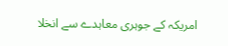امریکہ کے جوہری معاہدے سے انخلا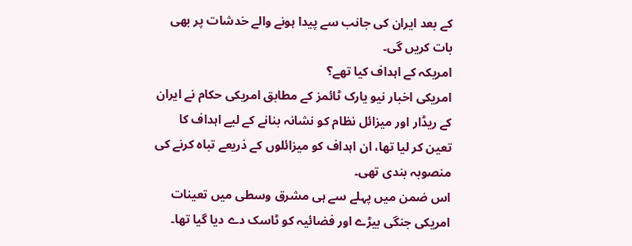کے بعد ایران کی جانب سے پیدا ہونے والے خدشات پر بھی بات کریں گی۔
امریکہ کے اہداف کیا تھے؟
امریکی اخبار نیو یارک ٹائمز کے مطابق امریکی حکام نے ایران کے ریڈار اور میزائل نظام کو نشانہ بنانے کے لیے اہداف کا تعین کر لیا تھا، ان اہداف کو میزائلوں کے ذریعے تباہ کرنے کی منصوبہ بندی تھی۔
اس ضمن میں پہلے سے ہی مشرق وسطی میں تعینات امریکی جنگی بیڑے اور فضائیہ کو ٹاسک دے دیا گیا تھا۔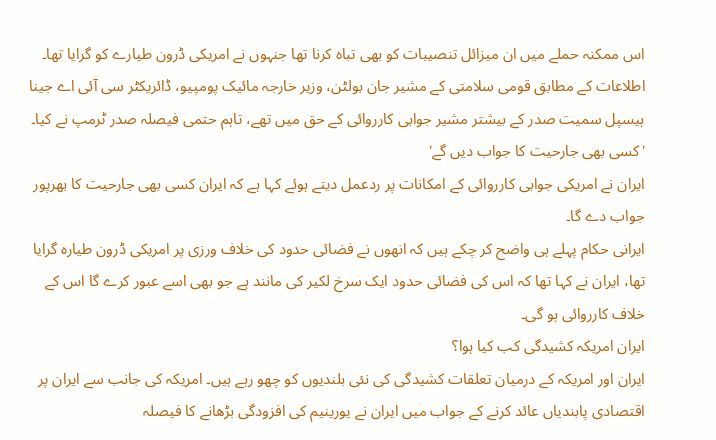اس ممکنہ حملے میں ان میزائل تنصیبات کو بھی تباہ کرنا تھا جنہوں نے امریکی ڈرون طیارے کو گرایا تھا۔
اطلاعات کے مطابق قومی سلامتی کے مشیر جان بولٹن، وزیر خارجہ مائیک پومپیو، ڈائریکٹر سی آئی اے جینا ہیسپل سمیت صدر کے بیشتر مشیر جوابی کارروائی کے حق میں تھے، تاہم حتمی فیصلہ صدر ٹرمپ نے کیا۔
'کسی بھی جارحیت کا جواب دیں گے'
ایران نے امریکی جوابی کارروائی کے امکانات پر ردعمل دیتے ہوئے کہا ہے کہ ایران کسی بھی جارحیت کا بھرپور جواب دے گا۔
ایرانی حکام پہلے ہی واضح کر چکے ہیں کہ انھوں نے فضائی حدود کی خلاف ورزی پر امریکی ڈرون طیارہ گرایا تھا، ایران نے کہا تھا کہ اس کی فضائی حدود ایک سرخ لکیر کی مانند ہے جو بھی اسے عبور کرے گا اس کے خلاف کارروائی ہو گی۔
ایران امریکہ کشیدگی کب کیا ہوا؟
ایران اور امریکہ کے درمیان تعلقات کشیدگی کی نئی بلندیوں کو چھو رہے ہیں۔ امریکہ کی جانب سے ایران پر اقتصادی پابندیاں عائد کرنے کے جواب میں ایران نے یورینیم کی افزودگی بڑھانے کا فیصلہ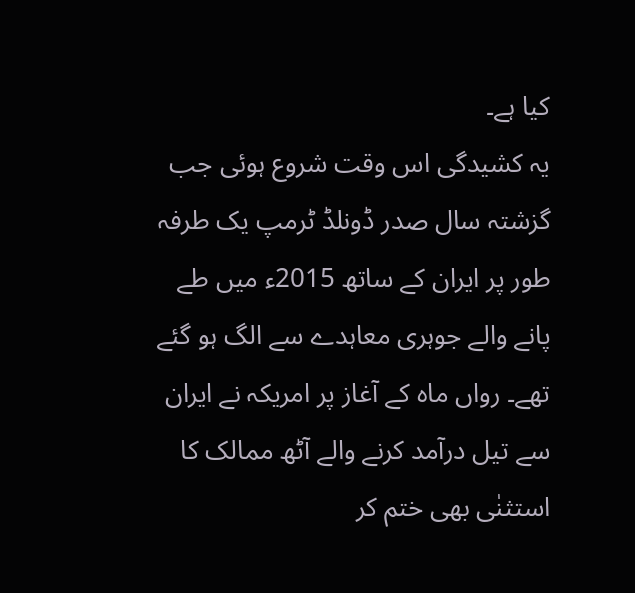کیا ہے۔
یہ کشیدگی اس وقت شروع ہوئی جب گزشتہ سال صدر ڈونلڈ ٹرمپ یک طرفہ طور پر ایران کے ساتھ 2015ء میں طے پانے والے جوہری معاہدے سے الگ ہو گئے تھے۔ رواں ماہ کے آغاز پر امریکہ نے ایران سے تیل درآمد کرنے والے آٹھ ممالک کا استثنٰی بھی ختم کر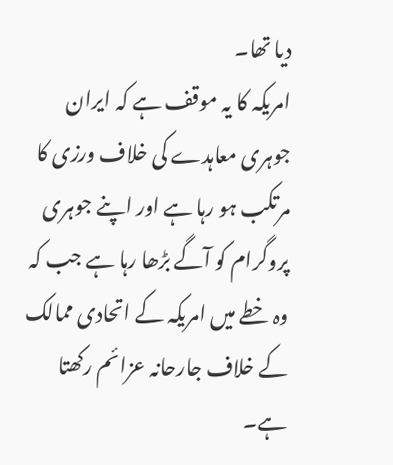دیا تھا۔
امریکہ کا یہ موقف ہے کہ ایران جوہری معاہدے کی خلاف ورزی کا مرتکب ہو رہا ہے اور اپنے جوہری پروگرام کو آگے بڑھا رہا ہے جب کہ وہ خطے میں امریکہ کے اتحادی ممالک کے خلاف جارحانہ عزائم رکھتا ہے۔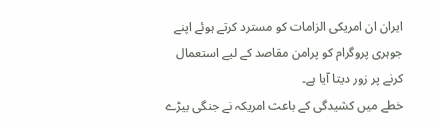ایران ان امریکی الزامات کو مسترد کرتے ہوئے اپنے جوہری پروگرام کو پرامن مقاصد کے لیے استعمال کرنے پر زور دیتا آیا ہے۔
خطے میں کشیدگی کے باعث امریکہ نے جنگی بیڑے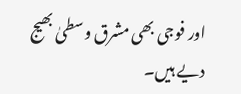اور فوجی بھی مشرق وسطیٰ بھیج دیے ہیں۔